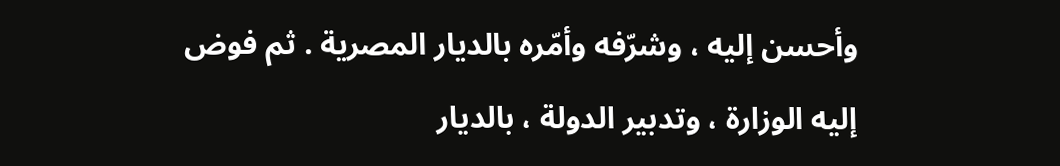وأحسن إليه ، وشرّفه وأمّره بالديار المصرية . ثم فوض إليه الوزارة ، وتدبير الدولة ، بالديار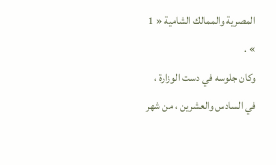المصرية والممالك الشامية « 1 » .
وكان جلوسه في دست الوزارة ، في السادس والعشرين ، من شهر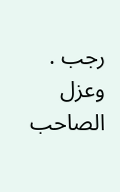رجب .
وعزل الصاحب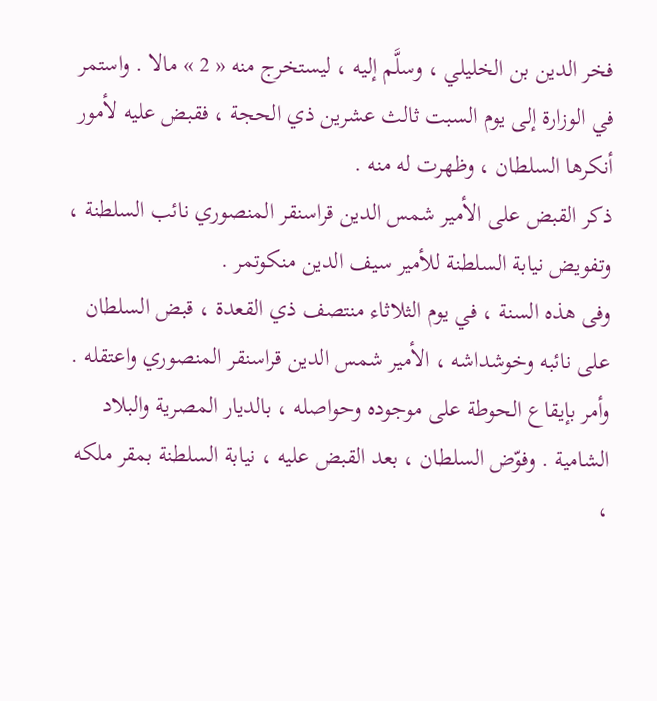فخر الدين بن الخليلي ، وسلَّم إليه ، ليستخرج منه « 2 » مالا . واستمر في الوزارة إلى يوم السبت ثالث عشرين ذي الحجة ، فقبض عليه لأمور أنكرها السلطان ، وظهرت له منه .
ذكر القبض على الأمير شمس الدين قراسنقر المنصوري نائب السلطنة ، وتفويض نيابة السلطنة للأمير سيف الدين منكوتمر .
وفى هذه السنة ، في يوم الثلاثاء منتصف ذي القعدة ، قبض السلطان على نائبه وخوشداشه ، الأمير شمس الدين قراسنقر المنصوري واعتقله . وأمر بإيقاع الحوطة على موجوده وحواصله ، بالديار المصرية والبلاد الشامية . وفوّض السلطان ، بعد القبض عليه ، نيابة السلطنة بمقر ملكه ،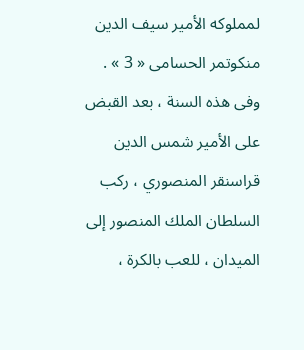لمملوكه الأمير سيف الدين منكوتمر الحسامى « 3 » .
وفى هذه السنة ، بعد القبض على الأمير شمس الدين قراسنقر المنصوري ، ركب السلطان الملك المنصور إلى الميدان ، للعب بالكرة ،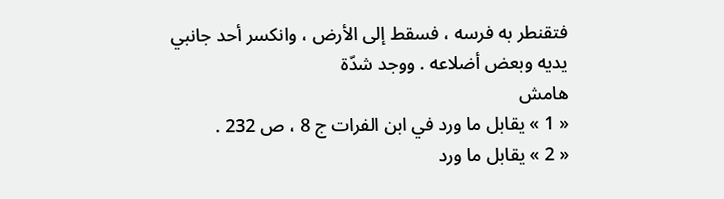فتقنطر به فرسه ، فسقط إلى الأرض ، وانكسر أحد جانبي يديه وبعض أضلاعه . ووجد شدّة
هامش
« 1 » يقابل ما ورد في ابن الفرات ج 8 ، ص 232 .
« 2 » يقابل ما ورد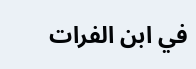في ابن الفرات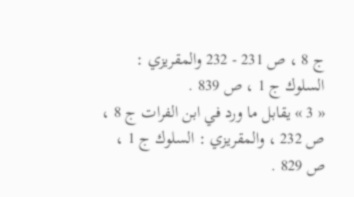ج 8 ، ص 231 - 232 والمقريزي : السلوك ج 1 ، ص 839 .
« 3 » يقابل ما ورد في ابن الفرات ج 8 ، ص 232 ، والمقريزي : السلوك ج 1 ، ص 829 .